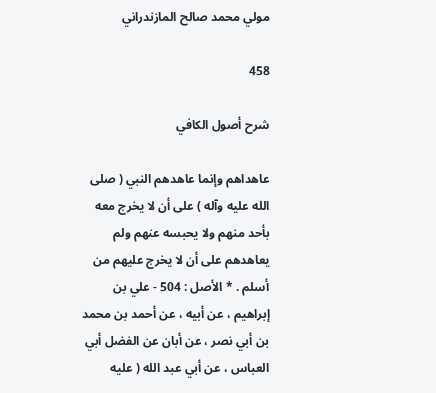مولي محمد صالح المازندراني

458

شرح أصول الكافي

عاهداهم وإنما عاهدهم النبي ( صلى الله عليه وآله ) على أن لا يخرج معه بأحد منهم ولا يحبسه عنهم ولم يعاهدهم على أن لا يخرج عليهم من أسلم . * الأصل : 504 - علي بن إبراهيم ، عن أبيه ، عن أحمد بن محمد بن أبي نصر ، عن أبان عن الفضل أبي العباس ، عن أبي عبد الله ( عليه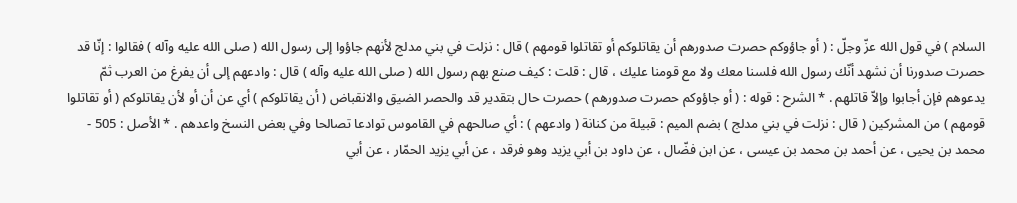السلام ) في قول الله عزّ وجلّ : ( أو جاؤوكم حصرت صدورهم أن يقاتلوكم أو تقاتلوا قومهم ) قال : نزلت في بني مدلج لأنهم جاؤوا إلى رسول الله ( صلى الله عليه وآله ) فقالوا : إنّا قد حصرت صدورنا أن نشهد أنّك رسول الله فلسنا معك ولا مع قومنا عليك ، قال : قلت : كيف صنع بهم رسول الله ( صلى الله عليه وآله ) قال : وادعهم إلى أن يفرغ من العرب ثمّ يدعوهم فإن أجابوا وإلاّ قاتلهم . * الشرح : قوله : ( أو جاؤوكم حصرت صدورهم ) حصرت حال بتقدير قد والحصر الضيق والانقباض ( أن يقاتلوكم ) أي عن أن أو لأن يقاتلوكم ( أو تقاتلوا قومهم ) من المشركين ( قال : نزلت في بني مدلج ) بضم الميم : قبيلة من كنانة ( وادعهم ) : أي صالحهم في القاموس توادعا تصالحا وفي بعض النسخ واعدهم . * الأصل : 505 - محمد بن يحيى ، عن أحمد بن محمد بن عيسى ، عن ابن فضّال ، عن داود بن أبي يزيد وهو فرقد ، عن أبي يزيد الحمّار ، عن أبي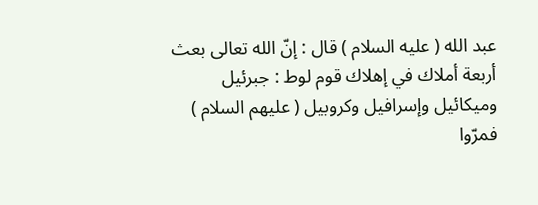عبد الله ( عليه السلام ) قال : إنّ الله تعالى بعث أربعة أملاك في إهلاك قوم لوط : جبرئيل وميكائيل وإسرافيل وكروبيل ( عليهم السلام ) فمرّوا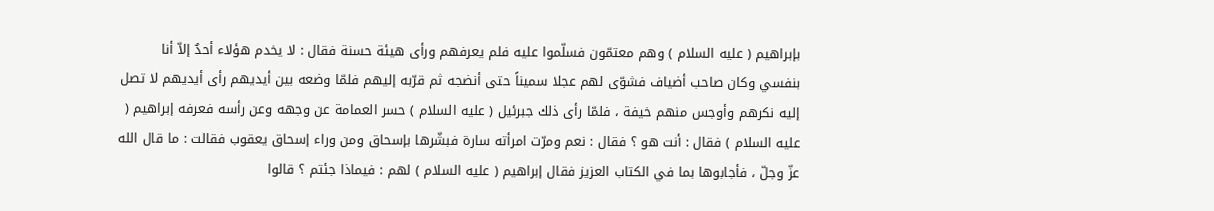بإبراهيم ( عليه السلام ) وهم معتمّون فسلّموا عليه فلم يعرفهم ورأى هيئة حسنة فقال : لا يخدم هؤلاء أحدٌ إلاّ أنا بنفسي وكان صاحب أضياف فشوّى لهم عجلا سميناً حتى أنضجه ثم قرّبه إليهم فلمّا وضعه بين أيديهم رأى أيديهم لا تصل إليه نكرهم وأوجس منهم خيفة ، فلمّا رأى ذلك جبرئيل ( عليه السلام ) حسر العمامة عن وجهه وعن رأسه فعرفه إبراهيم ( عليه السلام ) فقال : أنت هو ؟ فقال : نعم ومرّت امرأته سارة فبشّرها بإسحاق ومن وراء إسحاق يعقوب فقالت : ما قال الله عزّ وجلّ ، فأجابوها بما في الكتاب العزيز فقال إبراهيم ( عليه السلام ) لهم : فيماذا جئتم ؟ قالوا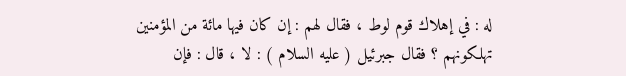له : في إهلاك قوم لوط ، فقال لهم : إن كان فيها مائة من المؤمنين تهلكونهم ؟ فقال جبرئيل ( عليه السلام ) : لا ، قال : فإن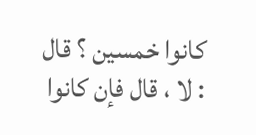كانوا خمسين ؟ قال : لا ، قال فإن كانوا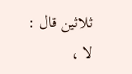ثلاثين قال : لا ،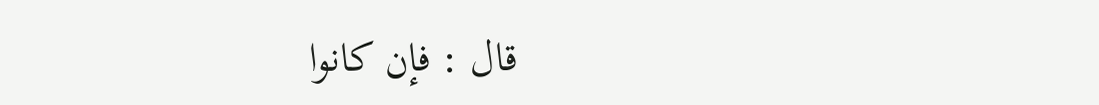قال : فإن كانوا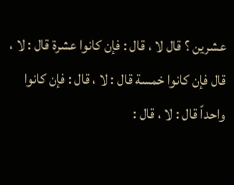عشرين ؟ قال لا ، قال : فإن كانوا عشرة قال : لا ، قال فإن كانوا خمسة قال : لا ، قال : فإن كانوا واحداً قال : لا ، قال :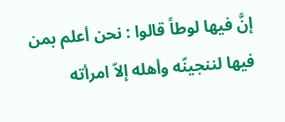إنَّ فيها لوطاً قالوا : نحن أعلم بمن فيها لننجينّه وأهله إلاّ امرأته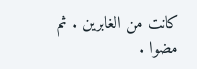كانت من الغابرين . ثم مضوا .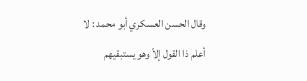وقال الحسن العسكري أبو محمد : لا أعلم ذا القول إلاّ وهو يستبقيهم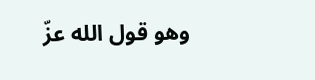وهو قول الله عزّ